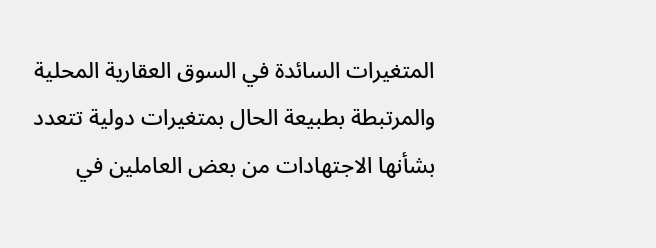المتغيرات السائدة في السوق العقارية المحلية والمرتبطة بطبيعة الحال بمتغيرات دولية تتعدد بشأنها الاجتهادات من بعض العاملين في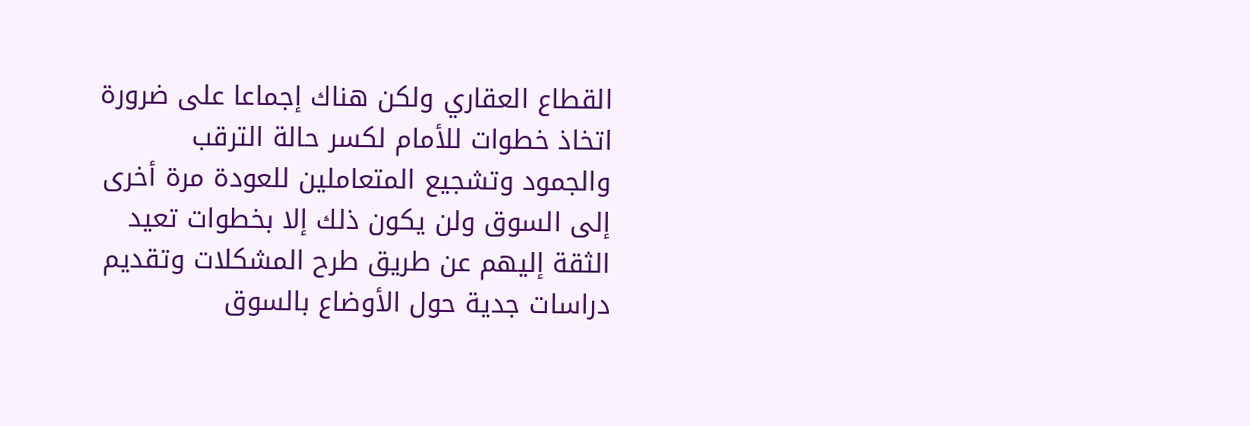القطاع العقاري ولكن هناك إجماعا على ضرورة اتخاذ خطوات للأمام لكسر حالة الترقب والجمود وتشجيع المتعاملين للعودة مرة أخرى إلى السوق ولن يكون ذلك إلا بخطوات تعيد الثقة إليهم عن طريق طرح المشكلات وتقديم دراسات جدية حول الأوضاع بالسوق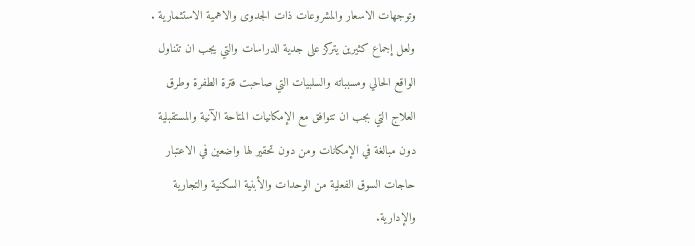وتوجهات الاسعار والمشروعات ذات الجدوى والاهمية الاستثمارية .
ولعل إجماع كثيرين يتركز على جدية الدراسات والتي يجب ان تتناول الواقع الحالي ومسبباته والسلبيات التي صاحبت فترة الطفرة وطرق العلاج التي بجب ان تتوافق مع الإمكانيات المتاحة الآنية والمستقبلية دون مبالغة في الإمكانات ومن دون تحقير لها واضعين في الاعتبار حاجات السوق الفعلية من الوحدات والأبنية السكنية والتجارية والإدارية.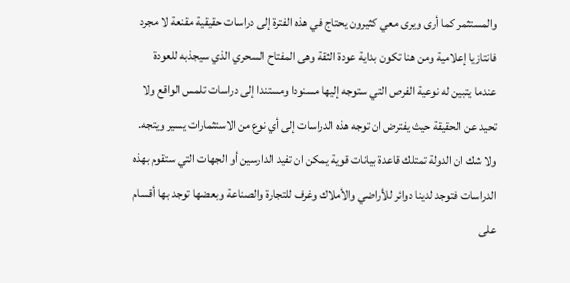والمستثمر كما أرى ويرى معي كثيرون يحتاج في هذه الفترة إلى دراسات حقيقية مقنعة لا مجرد فانتازيا إعلامية ومن هنا تكون بداية عودة الثقة وهى المفتاح السحري الذي سيجذبه للعودة عندما يتبين له نوعية الفرص التي ستوجه إليها مسنودا ومستندا إلى دراسات تلمس الواقع ولا تحيد عن الحقيقة حيث يفترض ان توجه هذه الدراسات إلى أي نوع من الاستثمارات يسير ويتجه.
ولا شك ان الدولة تمتلك قاعدة بيانات قوية يمكن ان تفيد الدارسين أو الجهات التي ستقوم بهذه الدراسات فتوجد لدينا دوائر للأراضي والأملاك وغرف للتجارة والصناعة وبعضها توجد بها أقسام على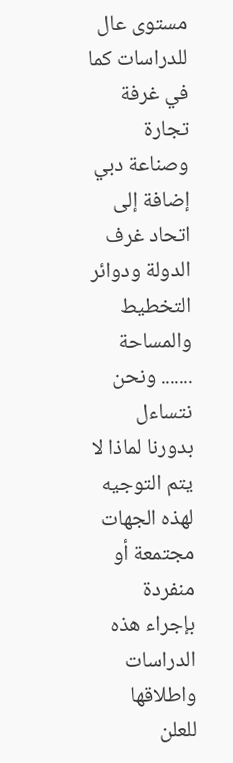مستوى عال للدراسات كما في غرفة تجارة وصناعة دبي إضافة إلى اتحاد غرف الدولة ودوائر التخطيط والمساحة ....... ونحن نتساءل بدورنا لماذا لا يتم التوجيه لهذه الجهات مجتمعة أو منفردة بإجراء هذه الدراسات واطلاقها للعلن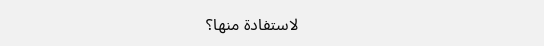لاستفادة منها؟